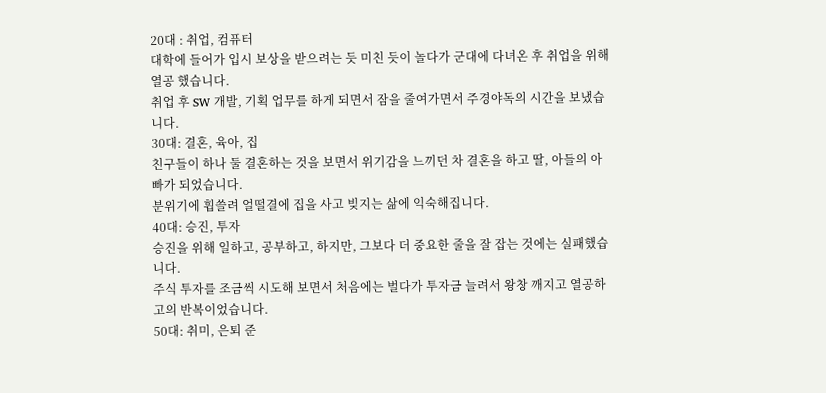20대 : 취업, 컴퓨터
대학에 들어가 입시 보상을 받으려는 듯 미친 듯이 놀다가 군대에 다녀온 후 취업을 위해 열공 했습니다.
취업 후 SW 개발, 기획 업무를 하게 되면서 잠을 줄여가면서 주경야독의 시간을 보냈습니다.
30대: 결혼, 육아, 집
친구들이 하나 둘 결혼하는 것을 보면서 위기감을 느끼던 차 결혼을 하고 딸, 아들의 아빠가 되었습니다.
분위기에 휩쓸려 얼떨결에 집을 사고 빚지는 삶에 익숙해집니다.
40대: 승진, 투자
승진을 위해 일하고, 공부하고, 하지만, 그보다 더 중요한 줄을 잘 잡는 것에는 실패했습니다.
주식 투자를 조금씩 시도해 보면서 처음에는 벌다가 투자금 늘려서 왕창 깨지고 열공하고의 반복이었습니다.
50대: 취미, 은퇴 준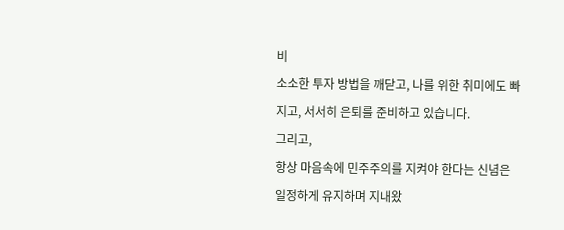비
소소한 투자 방법을 깨닫고, 나를 위한 취미에도 빠지고, 서서히 은퇴를 준비하고 있습니다.
그리고,
항상 마음속에 민주주의를 지켜야 한다는 신념은 일정하게 유지하며 지내왔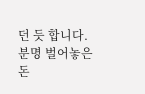던 듯 합니다.
분명 벌어놓은 돈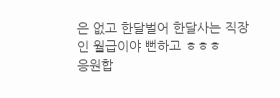은 없고 한달벌어 한달사는 직장인 월급이야 뻔하고 ㅎㅎㅎ
응원합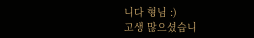니다 형님 :)
고생 많으셨습니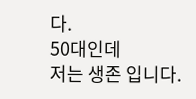다.
50대인데
저는 생존 입니다.